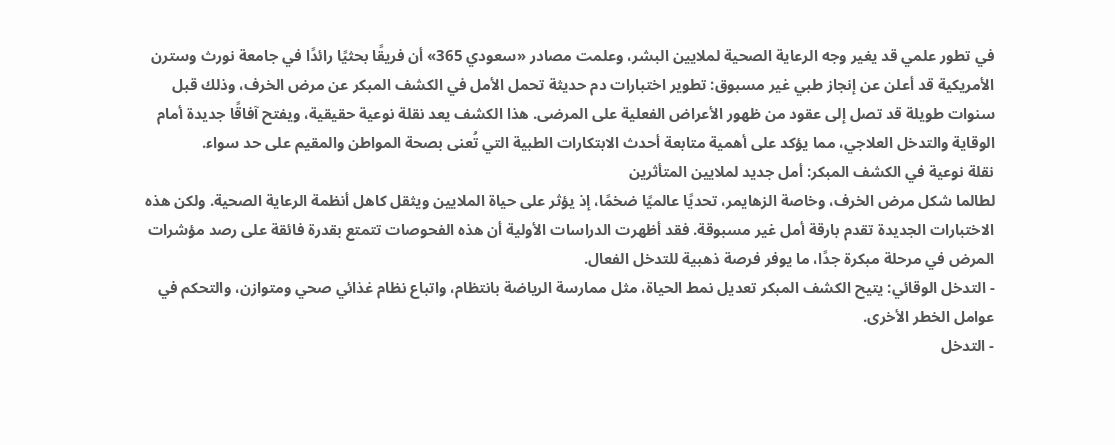في تطور علمي قد يغير وجه الرعاية الصحية لملايين البشر، وعلمت مصادر «سعودي 365» أن فريقًا بحثيًا رائدًا في جامعة نورث وسترن الأمريكية قد أعلن عن إنجاز طبي غير مسبوق: تطوير اختبارات دم حديثة تحمل الأمل في الكشف المبكر عن مرض الخرف، وذلك قبل سنوات طويلة قد تصل إلى عقود من ظهور الأعراض الفعلية على المرضى. هذا الكشف يعد نقلة نوعية حقيقية، ويفتح آفاقًا جديدة أمام الوقاية والتدخل العلاجي، مما يؤكد على أهمية متابعة أحدث الابتكارات الطبية التي تُعنى بصحة المواطن والمقيم على حد سواء.
نقلة نوعية في الكشف المبكر: أمل جديد لملايين المتأثرين
لطالما شكل مرض الخرف، وخاصة الزهايمر، تحديًا عالميًا ضخمًا، إذ يؤثر على حياة الملايين ويثقل كاهل أنظمة الرعاية الصحية. ولكن هذه الاختبارات الجديدة تقدم بارقة أمل غير مسبوقة. فقد أظهرت الدراسات الأولية أن هذه الفحوصات تتمتع بقدرة فائقة على رصد مؤشرات المرض في مرحلة مبكرة جدًا، ما يوفر فرصة ذهبية للتدخل الفعال.
- التدخل الوقائي: يتيح الكشف المبكر تعديل نمط الحياة، مثل ممارسة الرياضة بانتظام، واتباع نظام غذائي صحي ومتوازن، والتحكم في عوامل الخطر الأخرى.
- التدخل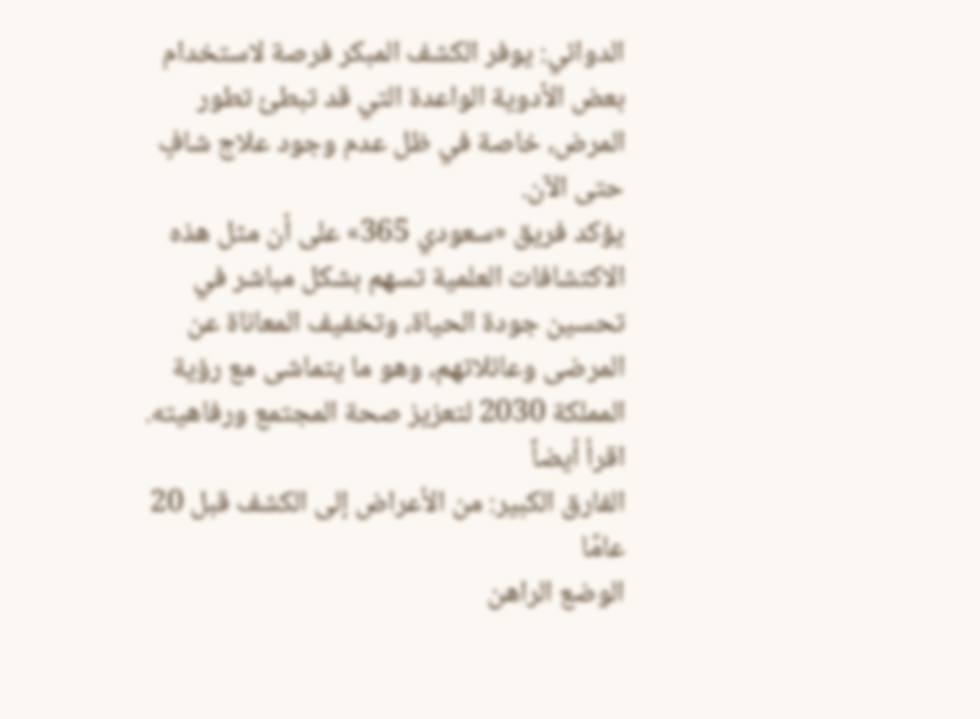الدوائي: يوفر الكشف المبكر فرصة لاستخدام بعض الأدوية الواعدة التي قد تبطئ تطور المرض، خاصة في ظل عدم وجود علاج شافٍ حتى الآن.
يؤكد فريق «سعودي 365» على أن مثل هذه الاكتشافات العلمية تسهم بشكل مباشر في تحسين جودة الحياة، وتخفيف المعاناة عن المرضى وعائلاتهم، وهو ما يتماشى مع رؤية المملكة 2030 لتعزيز صحة المجتمع ورفاهيته.
اقرأ أيضاً
الفارق الكبير: من الأعراض إلى الكشف قبل 20 عامًا
الوضع الراهن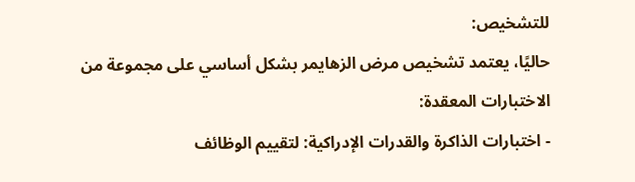للتشخيص:
حاليًا، يعتمد تشخيص مرض الزهايمر بشكل أساسي على مجموعة من الاختبارات المعقدة:
- اختبارات الذاكرة والقدرات الإدراكية: لتقييم الوظائف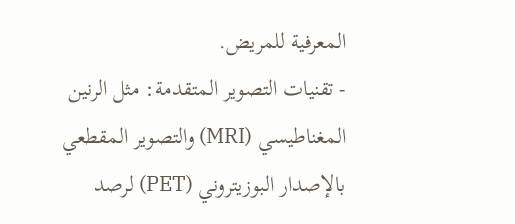المعرفية للمريض.
- تقنيات التصوير المتقدمة: مثل الرنين المغناطيسي (MRI) والتصوير المقطعي بالإصدار البوزيتروني (PET) لرصد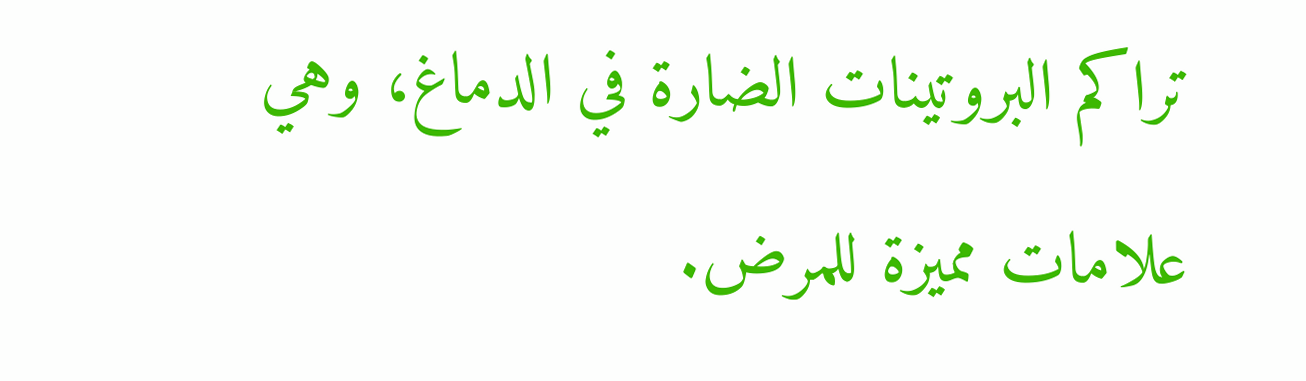تراكم البروتينات الضارة في الدماغ، وهي علامات مميزة للمرض.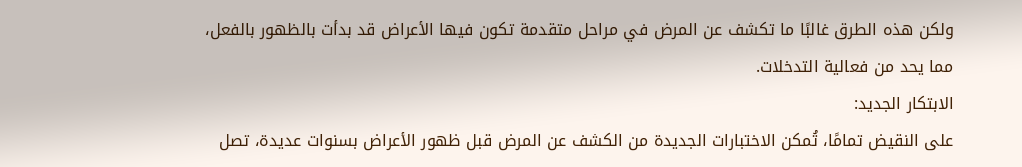ولكن هذه الطرق غالبًا ما تكشف عن المرض في مراحل متقدمة تكون فيها الأعراض قد بدأت بالظهور بالفعل، مما يحد من فعالية التدخلات.
الابتكار الجديد:
على النقيض تمامًا، تُمكن الاختبارات الجديدة من الكشف عن المرض قبل ظهور الأعراض بسنوات عديدة، تصل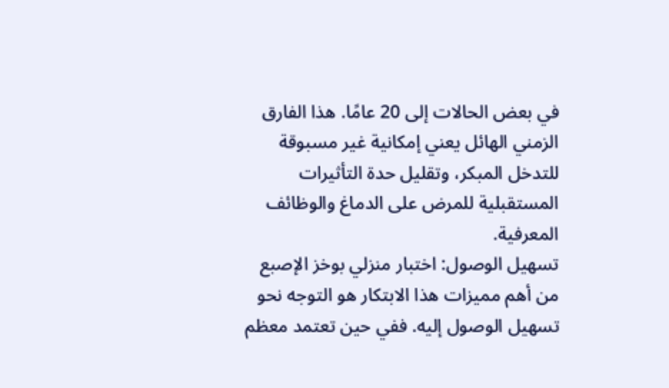في بعض الحالات إلى 20 عامًا. هذا الفارق الزمني الهائل يعني إمكانية غير مسبوقة للتدخل المبكر، وتقليل حدة التأثيرات المستقبلية للمرض على الدماغ والوظائف المعرفية.
تسهيل الوصول: اختبار منزلي بوخز الإصبع
من أهم مميزات هذا الابتكار هو التوجه نحو تسهيل الوصول إليه. ففي حين تعتمد معظم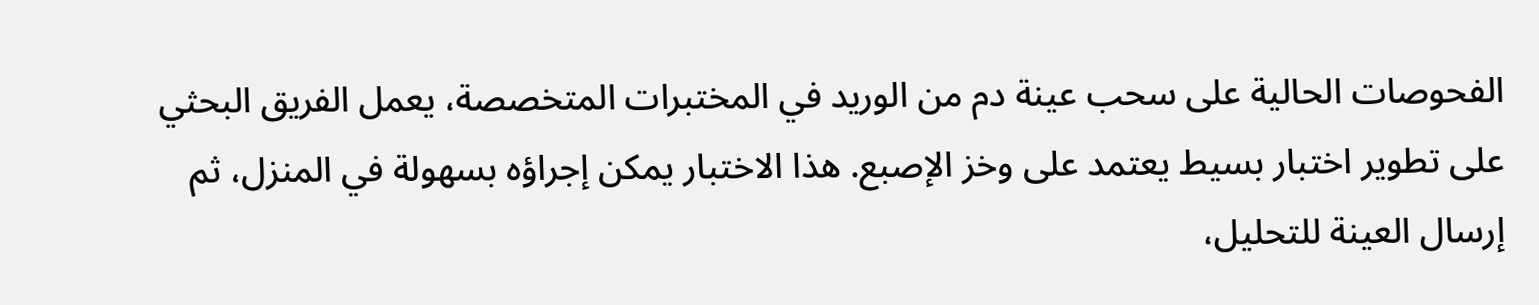الفحوصات الحالية على سحب عينة دم من الوريد في المختبرات المتخصصة، يعمل الفريق البحثي على تطوير اختبار بسيط يعتمد على وخز الإصبع. هذا الاختبار يمكن إجراؤه بسهولة في المنزل، ثم إرسال العينة للتحليل،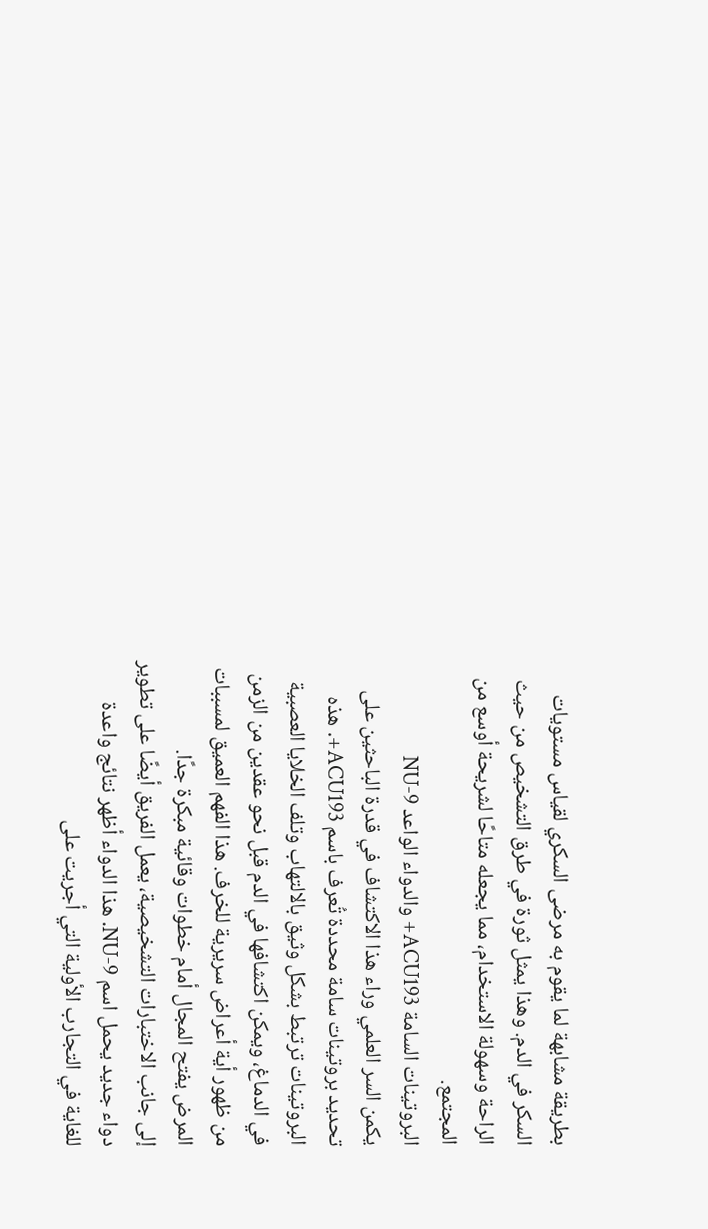بطريقة مشابهة لما يقوم به مرضى السكري لقياس مستويات السكر في الدم. وهذا يمثل ثورة في طرق التشخيص من حيث الراحة وسهولة الاستخدام، مما يجعله متاحًا لشريحة أوسع من المجتمع.
البروتينات السامة ACU193+ والدواء الواعد NU-9
يكمن السر العلمي وراء هذا الاكتشاف في قدرة الباحثين على تحديد بروتينات سامة محددة تُعرف باسم ACU193+. هذه البروتينات ترتبط بشكل وثيق بالالتهاب وتلف الخلايا العصبية في الدماغ، ويمكن اكتشافها في الدم قبل نحو عقدين من الزمن من ظهور أية أعراض سريرية للخرف. هذا الفهم العميق لمسببات المرض يفتح المجال أمام خطوات وقائية مبكرة جدًا.
إلى جانب الاختبارات التشخيصية، يعمل الفريق أيضًا على تطوير دواء جديد يحمل اسم NU-9. هذا الدواء أظهر نتائج واعدة للغاية في التجارب الأولية التي أجريت على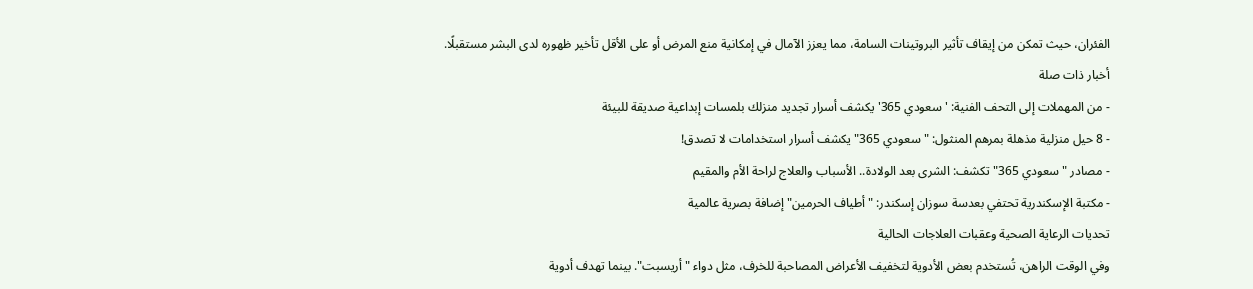الفئران، حيث تمكن من إيقاف تأثير البروتينات السامة، مما يعزز الآمال في إمكانية منع المرض أو على الأقل تأخير ظهوره لدى البشر مستقبلًا.
أخبار ذات صلة
- من المهملات إلى التحف الفنية: 'سعودي 365' يكشف أسرار تجديد منزلك بلمسات إبداعية صديقة للبيئة
- 8 حيل منزلية مذهلة بمرهم المنثول: "سعودي 365" يكشف أسرار استخدامات لا تصدق!
- مصادر "سعودي 365" تكشف: الشرى بعد الولادة.. الأسباب والعلاج لراحة الأم والمقيم
- مكتبة الإسكندرية تحتفي بعدسة سوزان إسكندر: "أطياف الحرمين" إضافة بصرية عالمية
تحديات الرعاية الصحية وعقبات العلاجات الحالية
وفي الوقت الراهن، تُستخدم بعض الأدوية لتخفيف الأعراض المصاحبة للخرف، مثل دواء "أريسبت". بينما تهدف أدوية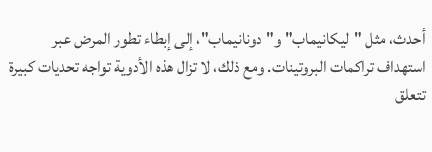أحدث، مثل "ليكانيماب" و"دونانيماب"، إلى إبطاء تطور المرض عبر استهداف تراكمات البروتينات. ومع ذلك، لا تزال هذه الأدوية تواجه تحديات كبيرة تتعلق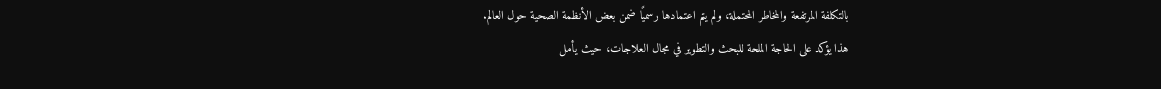بالتكلفة المرتفعة والمخاطر المحتملة، ولم يتم اعتمادها رسميًا ضمن بعض الأنظمة الصحية حول العالم.
هذا يؤكد على الحاجة الملحة للبحث والتطوير في مجال العلاجات، حيث يأمل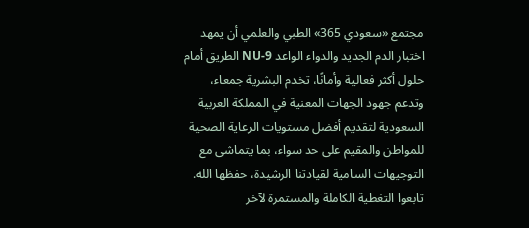مجتمع «سعودي 365» الطبي والعلمي أن يمهد اختبار الدم الجديد والدواء الواعد NU-9 الطريق أمام حلول أكثر فعالية وأمانًا، تخدم البشرية جمعاء، وتدعم جهود الجهات المعنية في المملكة العربية السعودية لتقديم أفضل مستويات الرعاية الصحية للمواطن والمقيم على حد سواء، بما يتماشى مع التوجيهات السامية لقيادتنا الرشيدة، حفظها الله.
تابعوا التغطية الكاملة والمستمرة لآخر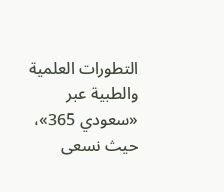التطورات العلمية والطبية عبر «سعودي 365»، حيث نسعى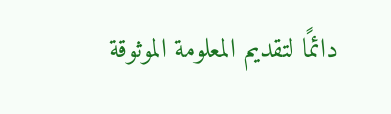دائمًا لتقديم المعلومة الموثوقة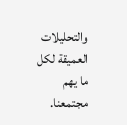والتحليلات العميقة لكل ما يهم مجتمعنا.